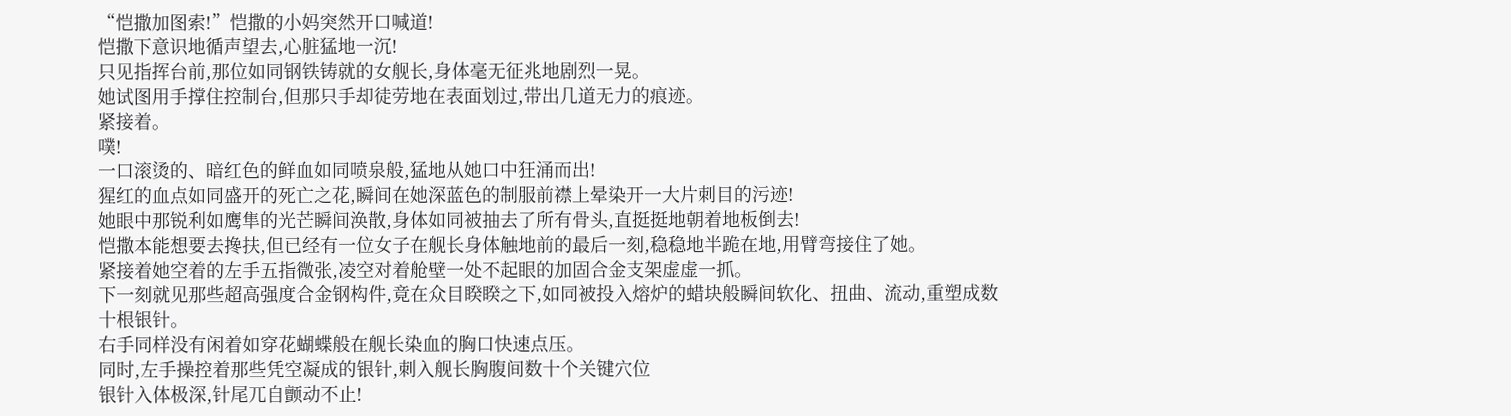“恺撒加图索!”恺撒的小妈突然开口喊道!
恺撒下意识地循声望去,心脏猛地一沉!
只见指挥台前,那位如同钢铁铸就的女舰长,身体毫无征兆地剧烈一晃。
她试图用手撑住控制台,但那只手却徒劳地在表面划过,带出几道无力的痕迹。
紧接着。
噗!
一口滚烫的、暗红色的鲜血如同喷泉般,猛地从她口中狂涌而出!
猩红的血点如同盛开的死亡之花,瞬间在她深蓝色的制服前襟上晕染开一大片刺目的污迹!
她眼中那锐利如鹰隼的光芒瞬间涣散,身体如同被抽去了所有骨头,直挺挺地朝着地板倒去!
恺撒本能想要去搀扶,但已经有一位女子在舰长身体触地前的最后一刻,稳稳地半跪在地,用臂弯接住了她。
紧接着她空着的左手五指微张,凌空对着舱壁一处不起眼的加固合金支架虚虚一抓。
下一刻就见那些超高强度合金钢构件,竟在众目睽睽之下,如同被投入熔炉的蜡块般瞬间软化、扭曲、流动,重塑成数十根银针。
右手同样没有闲着如穿花蝴蝶般在舰长染血的胸口快速点压。
同时,左手操控着那些凭空凝成的银针,刺入舰长胸腹间数十个关键穴位
银针入体极深,针尾兀自颤动不止!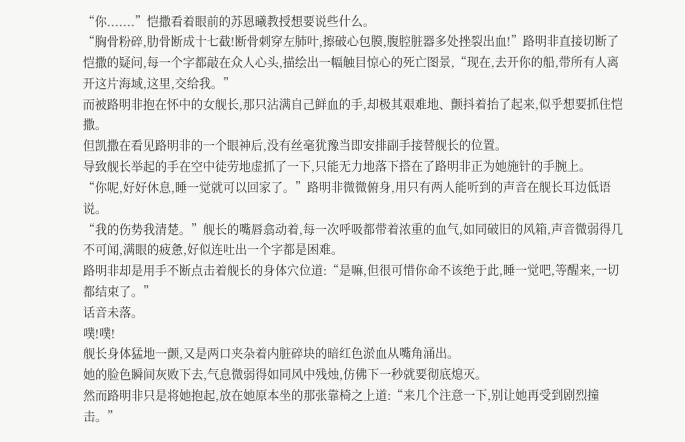“你.......”恺撒看着眼前的苏恩曦教授想要说些什么。
“胸骨粉碎,肋骨断成十七截!断骨刺穿左肺叶,擦破心包膜,腹腔脏器多处挫裂出血!”路明非直接切断了恺撒的疑问,每一个字都敲在众人心头,描绘出一幅触目惊心的死亡图景,“现在,去开你的船,带所有人离开这片海域,这里,交给我。”
而被路明非抱在怀中的女舰长,那只沾满自己鲜血的手,却极其艰难地、颤抖着抬了起来,似乎想要抓住恺撒。
但凯撒在看见路明非的一个眼神后,没有丝毫犹豫当即安排副手接替舰长的位置。
导致舰长举起的手在空中徒劳地虚抓了一下,只能无力地落下搭在了路明非正为她施针的手腕上。
“你呢,好好休息,睡一觉就可以回家了。”路明非微微俯身,用只有两人能听到的声音在舰长耳边低语说。
“我的伤势我清楚。”舰长的嘴唇翕动着,每一次呼吸都带着浓重的血气,如同破旧的风箱,声音微弱得几不可闻,满眼的疲惫,好似连吐出一个字都是困难。
路明非却是用手不断点击着舰长的身体穴位道:“是嘛,但很可惜你命不该绝于此,睡一觉吧,等醒来,一切都结束了。”
话音未落。
噗!噗!
舰长身体猛地一颤,又是两口夹杂着内脏碎块的暗红色淤血从嘴角涌出。
她的脸色瞬间灰败下去,气息微弱得如同风中残烛,仿佛下一秒就要彻底熄灭。
然而路明非只是将她抱起,放在她原本坐的那张靠椅之上道:“来几个注意一下,别让她再受到剧烈撞击。”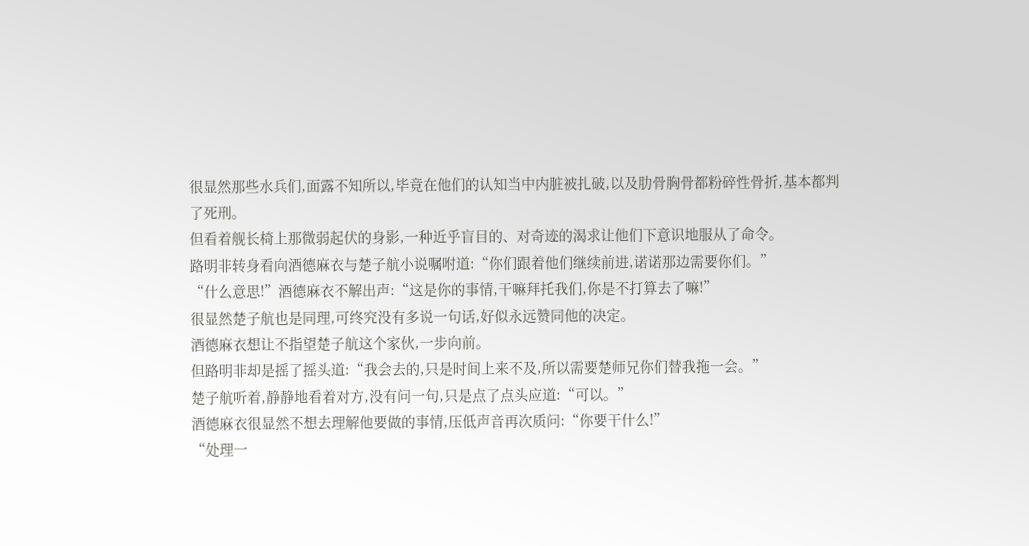很显然那些水兵们,面露不知所以,毕竟在他们的认知当中内脏被扎破,以及肋骨胸骨都粉碎性骨折,基本都判了死刑。
但看着舰长椅上那微弱起伏的身影,一种近乎盲目的、对奇迹的渴求让他们下意识地服从了命令。
路明非转身看向酒德麻衣与楚子航小说嘱咐道:“你们跟着他们继续前进,诺诺那边需要你们。”
“什么意思!”酒德麻衣不解出声:“这是你的事情,干嘛拜托我们,你是不打算去了嘛!”
很显然楚子航也是同理,可终究没有多说一句话,好似永远赞同他的决定。
酒德麻衣想让不指望楚子航这个家伙,一步向前。
但路明非却是摇了摇头道:“我会去的,只是时间上来不及,所以需要楚师兄你们替我拖一会。”
楚子航听着,静静地看着对方,没有问一句,只是点了点头应道:“可以。”
酒德麻衣很显然不想去理解他要做的事情,压低声音再次质问:“你要干什么!”
“处理一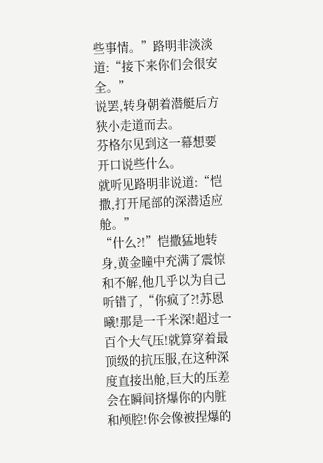些事情。”路明非淡淡道:“接下来你们会很安全。”
说罢,转身朝着潜艇后方狭小走道而去。
芬格尔见到这一幕想要开口说些什么。
就听见路明非说道:“恺撒,打开尾部的深潜适应舱。”
“什么?!”恺撒猛地转身,黄金瞳中充满了震惊和不解,他几乎以为自己听错了,“你疯了?!苏恩曦!那是一千米深!超过一百个大气压!就算穿着最顶级的抗压服,在这种深度直接出舱,巨大的压差会在瞬间挤爆你的内脏和颅腔!你会像被捏爆的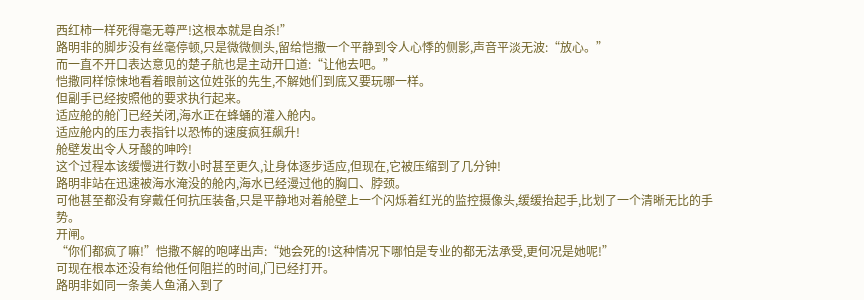西红柿一样死得毫无尊严!这根本就是自杀!”
路明非的脚步没有丝毫停顿,只是微微侧头,留给恺撒一个平静到令人心悸的侧影,声音平淡无波:“放心。”
而一直不开口表达意见的楚子航也是主动开口道:“让他去吧。”
恺撒同样惊悚地看着眼前这位姓张的先生,不解她们到底又要玩哪一样。
但副手已经按照他的要求执行起来。
适应舱的舱门已经关闭,海水正在蜂蛹的灌入舱内。
适应舱内的压力表指针以恐怖的速度疯狂飙升!
舱壁发出令人牙酸的呻吟!
这个过程本该缓慢进行数小时甚至更久,让身体逐步适应,但现在,它被压缩到了几分钟!
路明非站在迅速被海水淹没的舱内,海水已经漫过他的胸口、脖颈。
可他甚至都没有穿戴任何抗压装备,只是平静地对着舱壁上一个闪烁着红光的监控摄像头,缓缓抬起手,比划了一个清晰无比的手势。
开闸。
“你们都疯了嘛!”恺撒不解的咆哮出声:“她会死的!这种情况下哪怕是专业的都无法承受,更何况是她呢!”
可现在根本还没有给他任何阻拦的时间,门已经打开。
路明非如同一条美人鱼涌入到了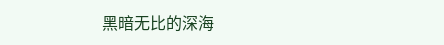黑暗无比的深海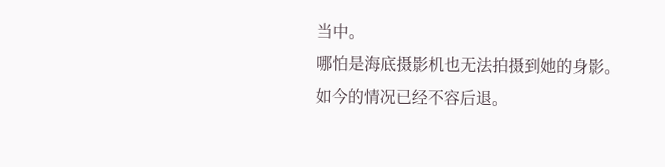当中。
哪怕是海底摄影机也无法拍摄到她的身影。
如今的情况已经不容后退。